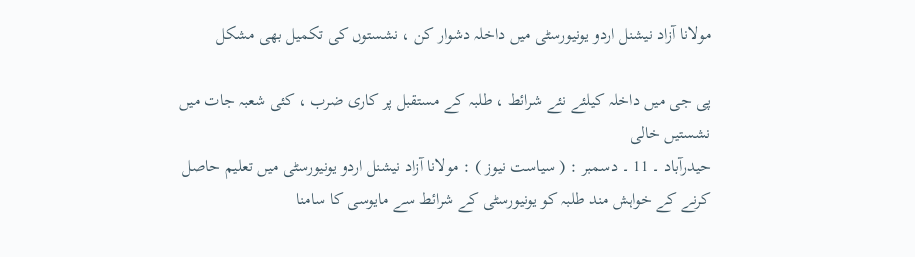مولانا آزاد نیشنل اردو یونیورسٹی میں داخلہ دشوار کن ، نشستوں کی تکمیل بھی مشکل

پی جی میں داخلہ کیلئے نئے شرائط ، طلبہ کے مستقبل پر کاری ضرب ، کئی شعبہ جات میں نشستیں خالی
حیدرآباد ۔ 11 ۔ دسمبر : ( سیاست نیوز ) : مولانا آزاد نیشنل اردو یونیورسٹی میں تعلیم حاصل کرنے کے خواہش مند طلبہ کو یونیورسٹی کے شرائط سے مایوسی کا سامنا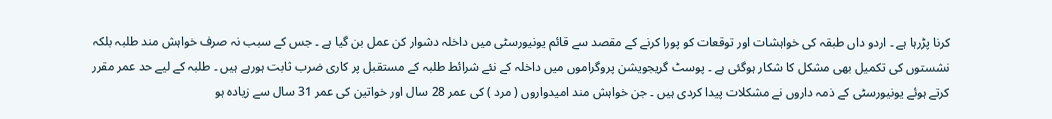کرنا پڑرہا ہے ۔ اردو داں طبقہ کی خواہشات اور توقعات کو پورا کرنے کے مقصد سے قائم یونیورسٹی میں داخلہ دشوار کن عمل بن گیا ہے ۔ جس کے سبب نہ صرف خواہش مند طلبہ بلکہ نشستوں کی تکمیل بھی مشکل کا شکار ہوگئی ہے ۔ پوسٹ گریجویشن پروگراموں میں داخلہ کے نئے شرائط طلبہ کے مستقبل پر کاری ضرب ثابت ہورہے ہیں ۔ طلبہ کے لیے حد عمر مقرر کرتے ہوئے یونیورسٹی کے ذمہ داروں نے مشکلات پیدا کردی ہیں ۔ جن خواہش مند امیدواروں ( مرد ) کی عمر 28 سال اور خواتین کی عمر 31 سال سے زیادہ ہو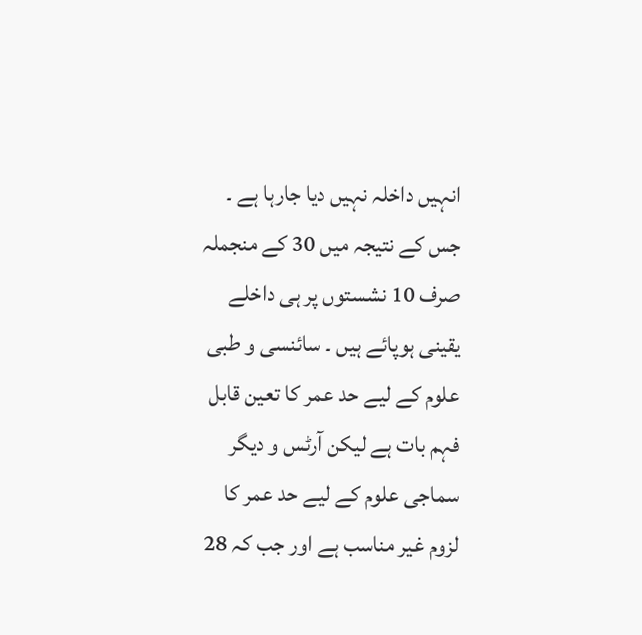انہیں داخلہ نہیں دیا جارہا ہے ۔ جس کے نتیجہ میں 30 کے منجملہ صرف 10 نشستوں پر ہی داخلے یقینی ہوپائے ہیں ۔ سائنسی و طبی علوم کے لیے حد عمر کا تعین قابل فہم بات ہے لیکن آرٹس و دیگر سماجی علوم کے لیے حد عمر کا لزوم غیر مناسب ہے اور جب کہ 28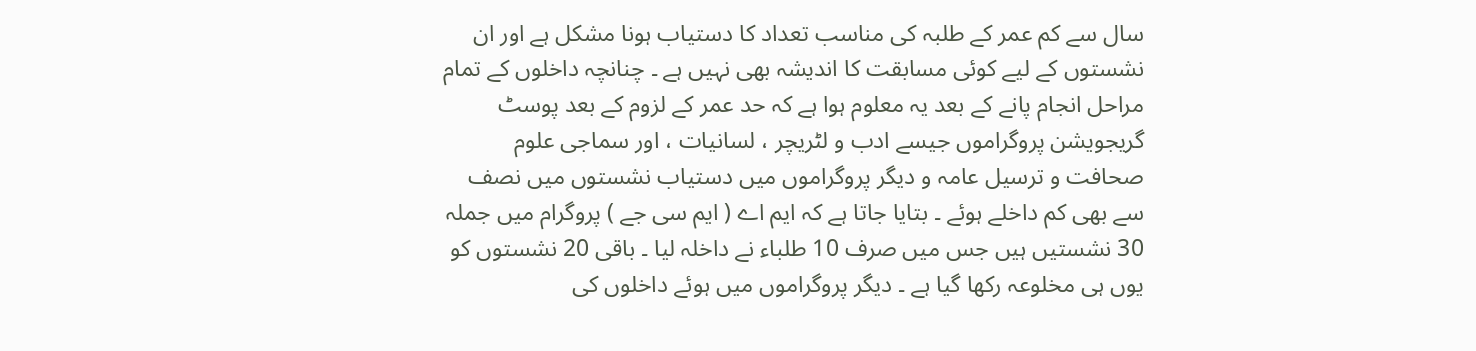سال سے کم عمر کے طلبہ کی مناسب تعداد کا دستیاب ہونا مشکل ہے اور ان نشستوں کے لیے کوئی مسابقت کا اندیشہ بھی نہیں ہے ۔ چنانچہ داخلوں کے تمام مراحل انجام پانے کے بعد یہ معلوم ہوا ہے کہ حد عمر کے لزوم کے بعد پوسٹ گریجویشن پروگراموں جیسے ادب و لٹریچر ، لسانیات ، اور سماجی علوم صحافت و ترسیل عامہ و دیگر پروگراموں میں دستیاب نشستوں میں نصف سے بھی کم داخلے ہوئے ۔ بتایا جاتا ہے کہ ایم اے ( ایم سی جے ) پروگرام میں جملہ 30 نشستیں ہیں جس میں صرف 10 طلباء نے داخلہ لیا ۔ باقی 20 نشستوں کو یوں ہی مخلوعہ رکھا گیا ہے ۔ دیگر پروگراموں میں ہوئے داخلوں کی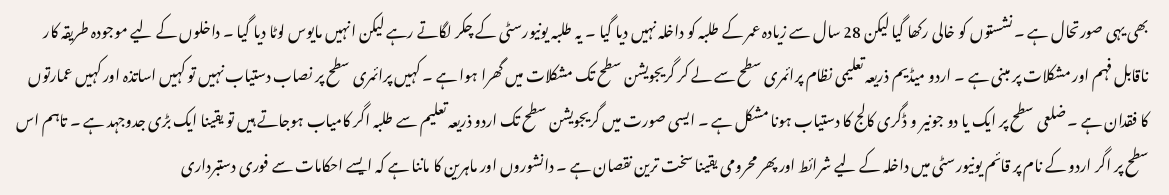بھی یہی صورتحال ہے ۔ نشستوں کو خالی رکھا گیا لیکن 28 سال سے زیادہ عمر کے طلبہ کو داخلہ نہیں دیا گیا ۔ یہ طلبہ یونیورسٹی کے چکر لگاتے رہے لیکن انہیں مایوس لوٹا دیا گیا ۔ داخلوں کے لیے موجودہ طریقہ کار ناقابل فہم اور مشکلات پر مبنی ہے ۔ اردو میڈیم ذریعہ تعلیمی نظام پرائمری سطح سے لے کر گریجویشن سطح تک مشکلات میں گھرا ہوا ہے ۔ کہیں پرائمری سطح پر نصاب دستیاب نہیں تو کہیں اساتذہ اور کہیں عمارتوں کا فقدان ہے ۔ ضلعی سطح پر ایک یا دو جونیر و ڈگری کالج کا دستیاب ہونا مشکل ہے ۔ ایسی صورت میں گریجویشن سطح تک اردو ذریعہ تعلیم سے طلبہ اگر کامیاب ہوجاتے ہیں تو یقینا ایک بڑی جدوجہد ہے ۔ تاہم اس سطح پر اگر اردو کے نام پر قائم یونیورسٹی میں داخلہ کے لیے شرائط اور پھر محرومی یقینا سخت ترین نقصان ہے ۔ دانشوروں اور ماہرین کا ماننا ہے کہ ایسے احکامات سے فوری دستبرداری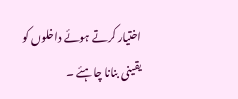اختیار کرتے ہوئے داخلوں کو یقینی بنانا چاہئے ۔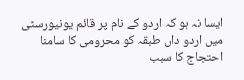ایسا نہ ہو کہ اردو کے نام پر قائم یونیورسٹی میں اردو داں طبقہ کو محرومی کا سامنا احتجاج کا سبب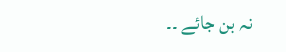نہ بن جائے ۔۔